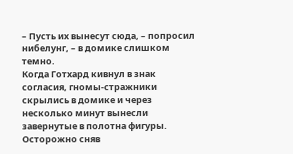– Пусть их вынесут сюда, – попросил нибелунг, – в домике слишком темно.
Когда Готхард кивнул в знак согласия, гномы-стражники скрылись в домике и через несколько минут вынесли завернутые в полотна фигуры. Осторожно сняв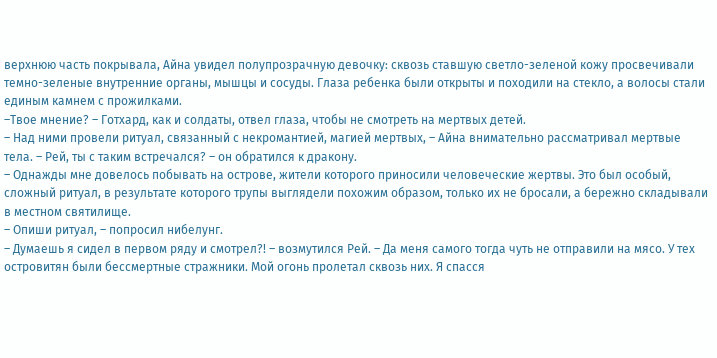верхнюю часть покрывала, Айна увидел полупрозрачную девочку: сквозь ставшую светло-зеленой кожу просвечивали темно-зеленые внутренние органы, мышцы и сосуды. Глаза ребенка были открыты и походили на стекло, а волосы стали единым камнем с прожилками.
–Твое мнение? – Готхард, как и солдаты, отвел глаза, чтобы не смотреть на мертвых детей.
– Над ними провели ритуал, связанный с некромантией, магией мертвых, – Айна внимательно рассматривал мертвые тела. – Рей, ты с таким встречался? – он обратился к дракону.
– Однажды мне довелось побывать на острове, жители которого приносили человеческие жертвы. Это был особый, сложный ритуал, в результате которого трупы выглядели похожим образом, только их не бросали, а бережно складывали в местном святилище.
– Опиши ритуал, – попросил нибелунг.
– Думаешь я сидел в первом ряду и смотрел?! – возмутился Рей. – Да меня самого тогда чуть не отправили на мясо. У тех островитян были бессмертные стражники. Мой огонь пролетал сквозь них. Я спасся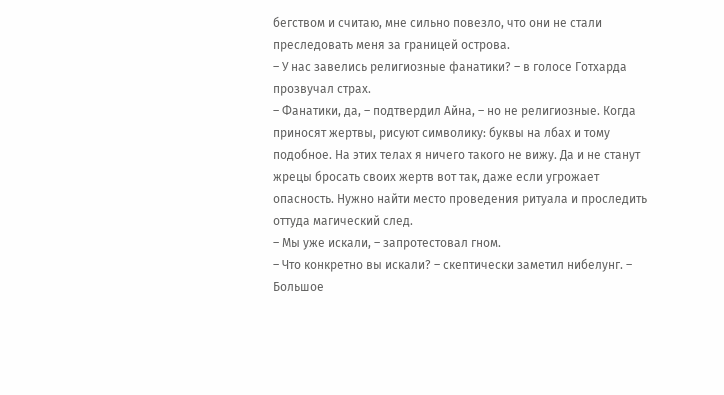бегством и считаю, мне сильно повезло, что они не стали преследовать меня за границей острова.
– У нас завелись религиозные фанатики? – в голосе Готхарда прозвучал страх.
– Фанатики, да, – подтвердил Айна, – но не религиозные. Когда приносят жертвы, рисуют символику: буквы на лбах и тому подобное. На этих телах я ничего такого не вижу. Да и не станут жрецы бросать своих жертв вот так, даже если угрожает опасность. Нужно найти место проведения ритуала и проследить оттуда магический след.
– Мы уже искали, – запротестовал гном.
– Что конкретно вы искали? – скептически заметил нибелунг. – Большое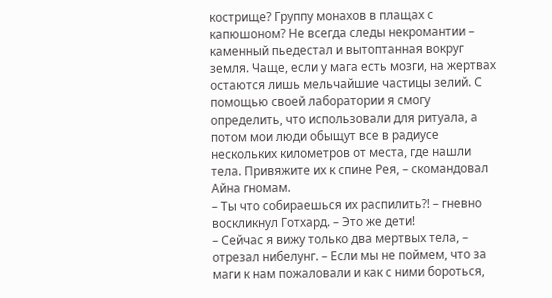кострище? Группу монахов в плащах с капюшоном? Не всегда следы некромантии – каменный пьедестал и вытоптанная вокруг земля. Чаще, если у мага есть мозги, на жертвах остаются лишь мельчайшие частицы зелий. С помощью своей лаборатории я смогу определить, что использовали для ритуала, а потом мои люди обыщут все в радиусе нескольких километров от места, где нашли тела. Привяжите их к спине Рея, – скомандовал Айна гномам.
– Ты что собираешься их распилить?! – гневно воскликнул Готхард. – Это же дети!
– Сейчас я вижу только два мертвых тела, – отрезал нибелунг. – Если мы не поймем, что за маги к нам пожаловали и как с ними бороться,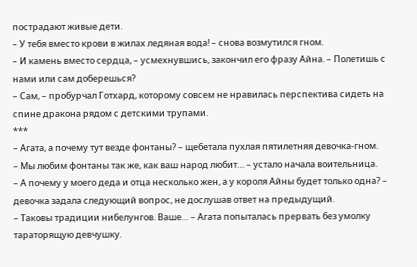пострадают живые дети.
– У тебя вместо крови в жилах ледяная вода! – снова возмутился гном.
– И камень вместо сердца, – усмехнувшись, закончил его фразу Айна. – Полетишь с нами или сам доберешься?
– Сам, – пробурчал Готхард, которому совсем не нравилась перспектива сидеть на спине дракона рядом с детскими трупами.
***
– Агата, а почему тут везде фонтаны? – щебетала пухлая пятилетняя девочка-гном.
– Мы любим фонтаны так же, как ваш народ любит… – устало начала воительница.
– А почему у моего деда и отца несколько жен, а у короля Айны будет только одна? – девочка задала следующий вопрос, не дослушав ответ на предыдущий.
– Таковы традиции нибелунгов. Ваше… – Агата попыталась прервать без умолку тараторящую девчушку.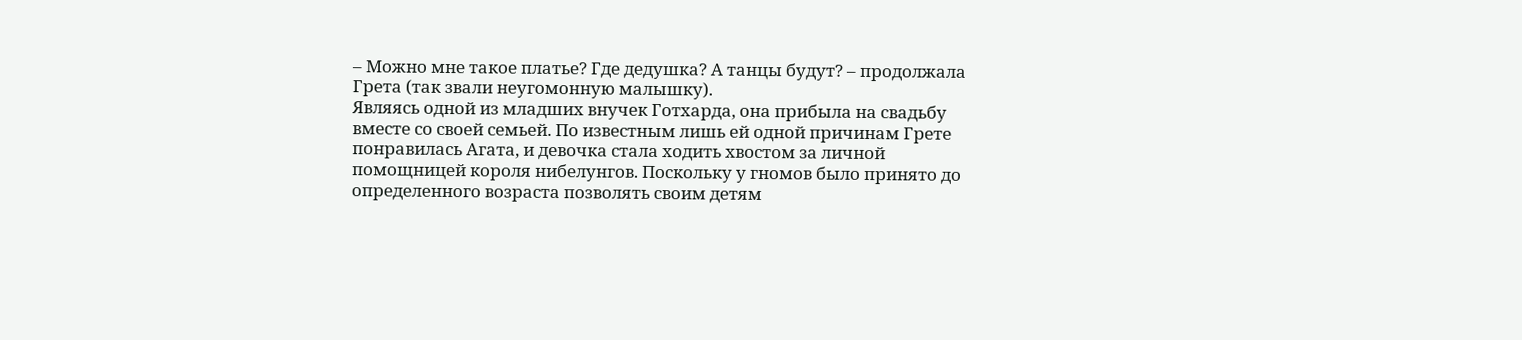– Можно мне такое платье? Где дедушка? А танцы будут? – продолжала Грета (так звали неугомонную малышку).
Являясь одной из младших внучек Готхарда, она прибыла на свадьбу вместе со своей семьей. По известным лишь ей одной причинам Грете понравилась Агата, и девочка стала ходить хвостом за личной помощницей короля нибелунгов. Поскольку у гномов было принято до определенного возраста позволять своим детям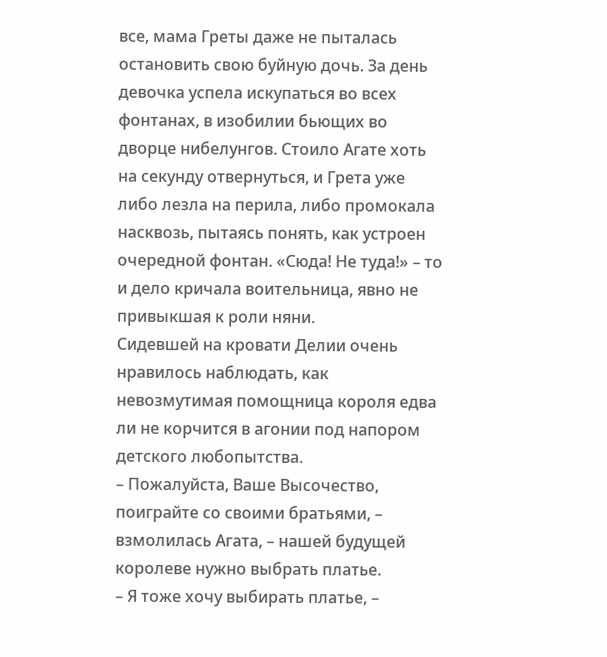все, мама Греты даже не пыталась остановить свою буйную дочь. За день девочка успела искупаться во всех фонтанах, в изобилии бьющих во дворце нибелунгов. Стоило Агате хоть на секунду отвернуться, и Грета уже либо лезла на перила, либо промокала насквозь, пытаясь понять, как устроен очередной фонтан. «Сюда! Не туда!» – то и дело кричала воительница, явно не привыкшая к роли няни.
Сидевшей на кровати Делии очень нравилось наблюдать, как невозмутимая помощница короля едва ли не корчится в агонии под напором детского любопытства.
– Пожалуйста, Ваше Высочество, поиграйте со своими братьями, – взмолилась Агата, – нашей будущей королеве нужно выбрать платье.
– Я тоже хочу выбирать платье, –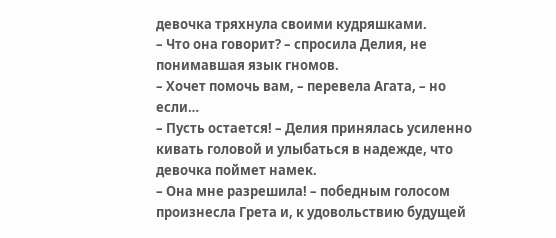девочка тряхнула своими кудряшками.
– Что она говорит? – спросила Делия, не понимавшая язык гномов.
– Хочет помочь вам, – перевела Агата, – но если…
– Пусть остается! – Делия принялась усиленно кивать головой и улыбаться в надежде, что девочка поймет намек.
– Она мне разрешила! – победным голосом произнесла Грета и, к удовольствию будущей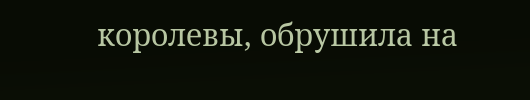королевы, обрушила на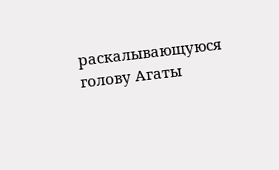раскалывающуюся голову Агаты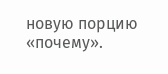новую порцию «почему».